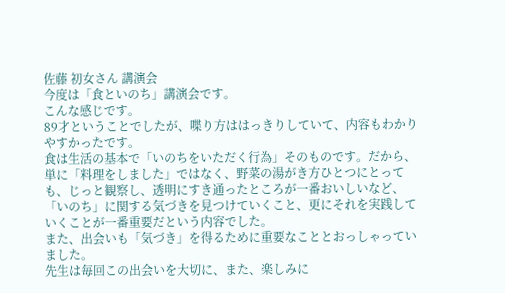佐藤 初女さん 講演会
今度は「食といのち」講演会です。
こんな感じです。
89才ということでしたが、喋り方ははっきりしていて、内容もわかりやすかったです。
食は生活の基本で「いのちをいただく行為」そのものです。だから、単に「料理をしました」ではなく、野菜の湯がき方ひとつにとっても、じっと観察し、透明にすき通ったところが一番おいしいなど、「いのち」に関する気づきを見つけていくこと、更にそれを実践していくことが一番重要だという内容でした。
また、出会いも「気づき」を得るために重要なこととおっしゃっていました。
先生は毎回この出会いを大切に、また、楽しみに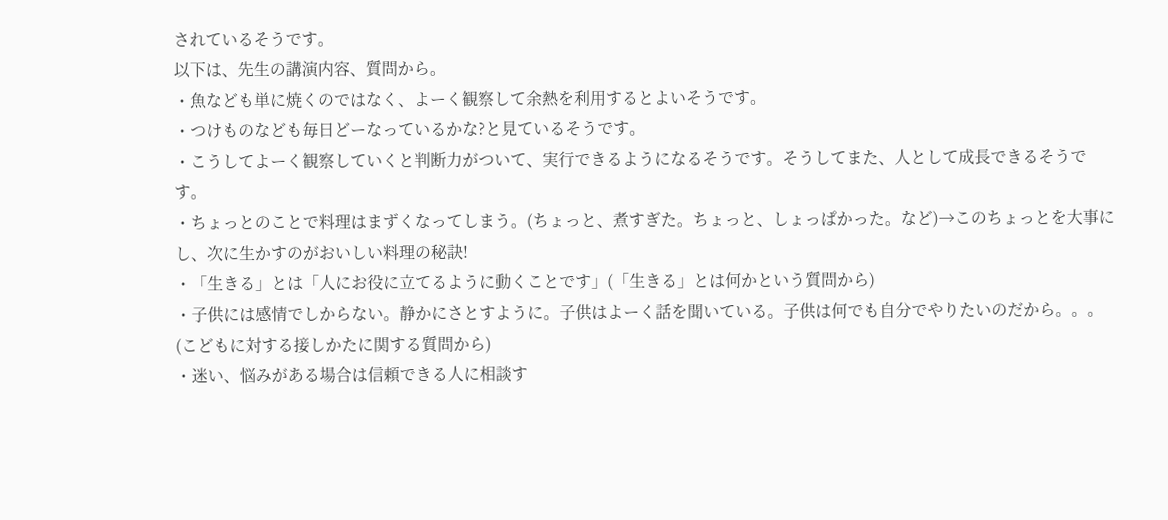されているそうです。
以下は、先生の講演内容、質問から。
・魚なども単に焼くのではなく、よーく観察して余熱を利用するとよいそうです。
・つけものなども毎日どーなっているかな?と見ているそうです。
・こうしてよーく観察していくと判断力がついて、実行できるようになるそうです。そうしてまた、人として成長できるそうです。
・ちょっとのことで料理はまずくなってしまう。(ちょっと、煮すぎた。ちょっと、しょっぱかった。など)→このちょっとを大事にし、次に生かすのがおいしい料理の秘訣!
・「生きる」とは「人にお役に立てるように動くことです」(「生きる」とは何かという質問から)
・子供には感情でしからない。静かにさとすように。子供はよーく話を聞いている。子供は何でも自分でやりたいのだから。。。(こどもに対する接しかたに関する質問から)
・迷い、悩みがある場合は信頼できる人に相談す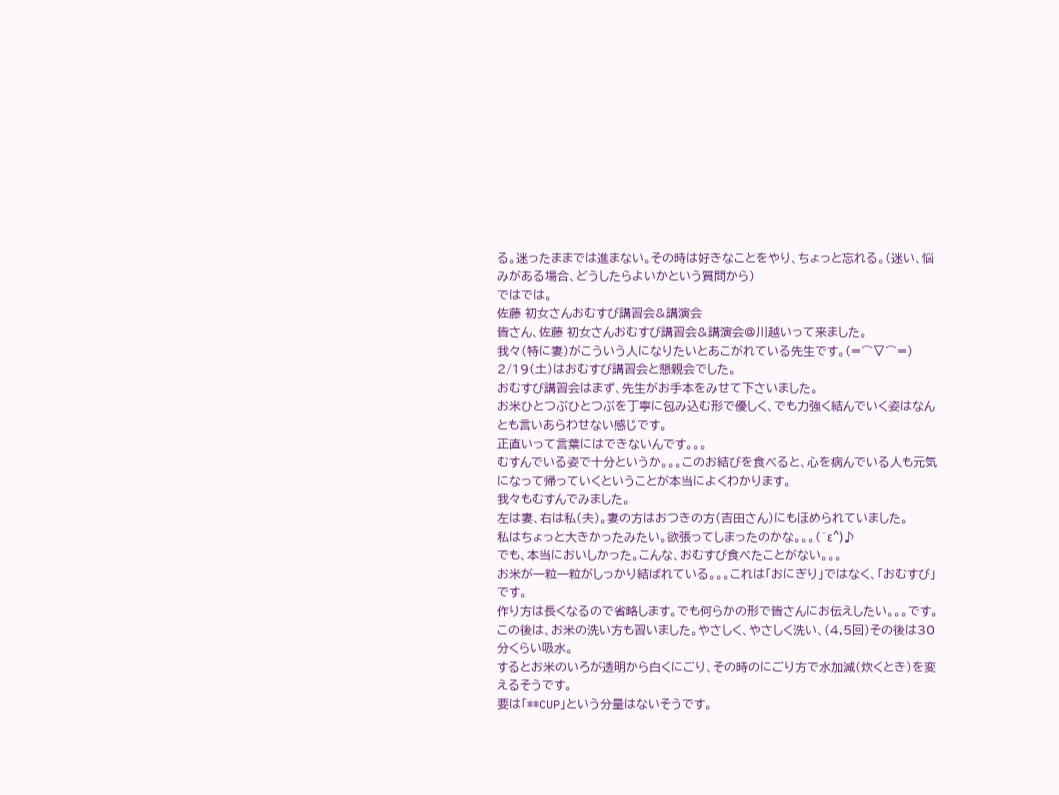る。迷ったままでは進まない。その時は好きなことをやり、ちょっと忘れる。(迷い、悩みがある場合、どうしたらよいかという質問から)
ではでは。
佐藤 初女さんおむすび講習会&講演会
皆さん、佐藤 初女さんおむすび講習会&講演会@川越いって来ました。
我々(特に妻)がこういう人になりたいとあこがれている先生です。(=⌒▽⌒=)
2/19(土)はおむすび講習会と懇親会でした。
おむすび講習会はまず、先生がお手本をみせて下さいました。
お米ひとつぶひとつぶを丁寧に包み込む形で優しく、でも力強く結んでいく姿はなんとも言いあらわせない感じです。
正直いって言葉にはできないんです。。。
むすんでいる姿で十分というか。。。このお結びを食べると、心を病んでいる人も元気になって帰っていくということが本当によくわかります。
我々もむすんでみました。
左は妻、右は私(夫)。妻の方はおつきの方(吉田さん)にもほめられていました。
私はちょっと大きかったみたい。欲張ってしまったのかな。。。(^ε^)♪
でも、本当においしかった。こんな、おむすび食べたことがない。。。
お米が一粒一粒がしっかり結ばれている。。。これは「おにぎり」ではなく、「おむすび」です。
作り方は長くなるので省略します。でも何らかの形で皆さんにお伝えしたい。。。です。
この後は、お米の洗い方も習いました。やさしく、やさしく洗い、(4,5回)その後は30分くらい吸水。
するとお米のいろが透明から白くにごり、その時のにごり方で水加減(炊くとき)を変えるそうです。
要は「**CUP」という分量はないそうです。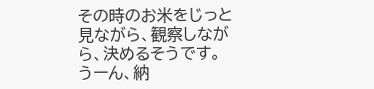その時のお米をじっと見ながら、観察しながら、決めるそうです。
うーん、納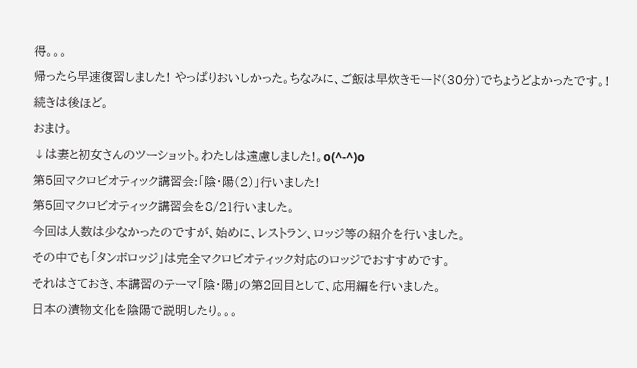得。。。
帰ったら早速復習しました! やっぱりおいしかった。ちなみに、ご飯は早炊きモード(30分)でちょうどよかったです。!
続きは後ほど。
おまけ。
↓は妻と初女さんのツーショット。わたしは遠慮しました!。o(^-^)o
第5回マクロビオティック講習会:「陰・陽(2)」行いました!
第5回マクロビオティック講習会を8/21行いました。
今回は人数は少なかったのですが、始めに、レストラン、ロッジ等の紹介を行いました。
その中でも「タンボロッジ」は完全マクロビオティック対応のロッジでおすすめです。
それはさておき、本講習のテーマ「陰・陽」の第2回目として、応用編を行いました。
日本の漬物文化を陰陽で説明したり。。。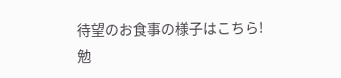待望のお食事の様子はこちら!
勉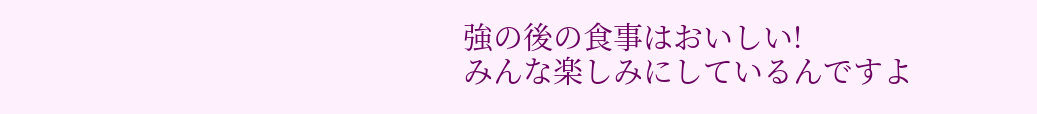強の後の食事はおいしい!
みんな楽しみにしているんですよ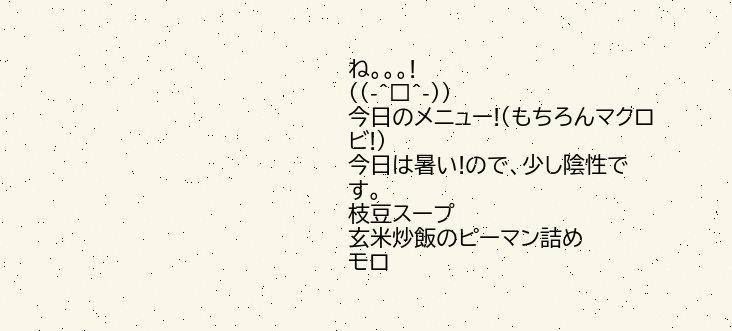ね。。。!
((-^□^-))
今日のメニュー!(もちろんマクロビ!)
今日は暑い!ので、少し陰性です。
枝豆スープ
玄米炒飯のピーマン詰め
モロ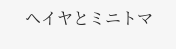ヘイヤとミニトマ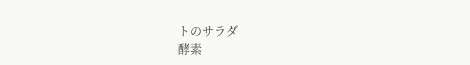トのサラダ
酵素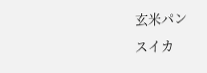玄米パン
スイカ